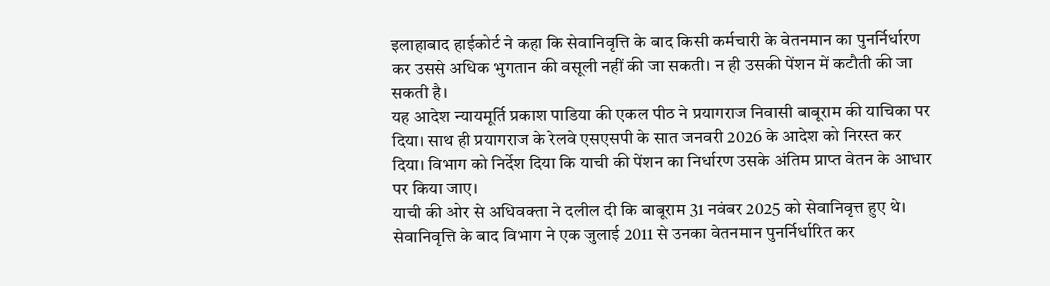इलाहाबाद हाईकोर्ट ने कहा कि सेवानिवृत्ति के बाद किसी कर्मचारी के वेतनमान का पुनर्निर्धारण कर उससे अधिक भुगतान की वसूली नहीं की जा सकती। न ही उसकी पेंशन में कटौती की जा सकती है।
यह आदेश न्यायमूर्ति प्रकाश पाडिया की एकल पीठ ने प्रयागराज निवासी बाबूराम की याचिका पर दिया। साथ ही प्रयागराज के रेलवे एसएसपी के सात जनवरी 2026 के आदेश को निरस्त कर दिया। विभाग को निर्देश दिया कि याची की पेंशन का निर्धारण उसके अंतिम प्राप्त वेतन के आधार पर किया जाए।
याची की ओर से अधिवक्ता ने दलील दी कि बाबूराम 31 नवंबर 2025 को सेवानिवृत्त हुए थे। सेवानिवृत्ति के बाद विभाग ने एक जुलाई 2011 से उनका वेतनमान पुनर्निर्धारित कर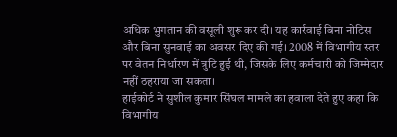अधिक भुगतान की वसूली शुरू कर दी। यह कार्रवाई बिना नोटिस और बिना सुनवाई का अवसर दिए की गई। 2008 में विभागीय स्तर पर वेतन निर्धारण में त्रुटि हुई थी, जिसके लिए कर्मचारी को जिम्मेदार नहीं ठहराया जा सकता।
हाईकोर्ट ने सुशील कुमार सिंघल मामले का हवाला देते हुए कहा कि विभागीय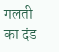गलती का दंड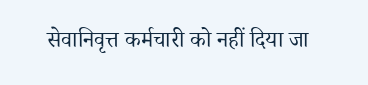सेवानिवृत्त कर्मचारी को नहीं दिया जा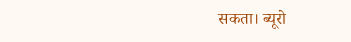सकता। ब्यूरो